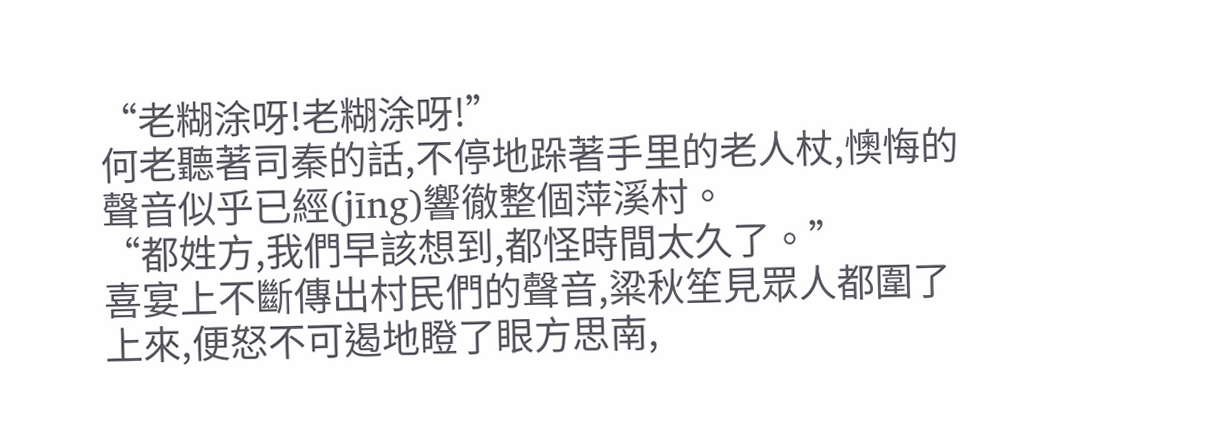“老糊涂呀!老糊涂呀!”
何老聽著司秦的話,不停地跺著手里的老人杖,懊悔的聲音似乎已經(jīng)響徹整個萍溪村。
“都姓方,我們早該想到,都怪時間太久了。”
喜宴上不斷傳出村民們的聲音,粱秋笙見眾人都圍了上來,便怒不可遏地瞪了眼方思南,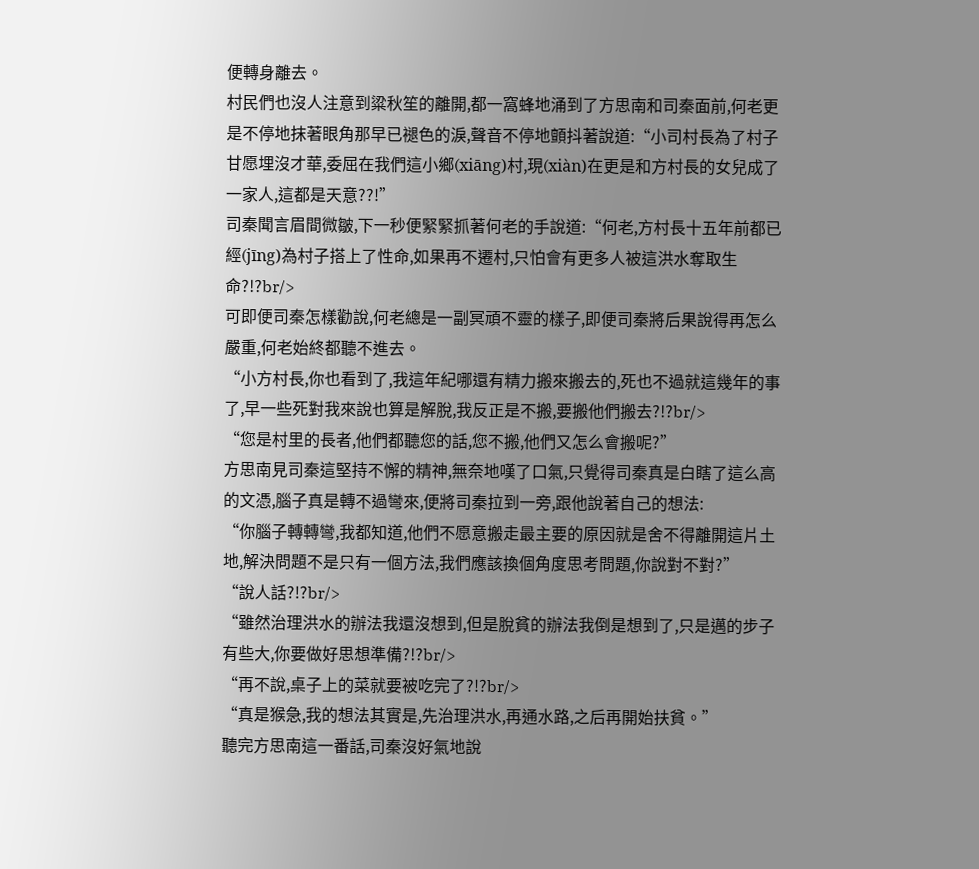便轉身離去。
村民們也沒人注意到粱秋笙的離開,都一窩蜂地涌到了方思南和司秦面前,何老更是不停地抹著眼角那早已褪色的淚,聲音不停地顫抖著說道:“小司村長為了村子甘愿埋沒才華,委屈在我們這小鄉(xiāng)村,現(xiàn)在更是和方村長的女兒成了一家人,這都是天意??!”
司秦聞言眉間微皺,下一秒便緊緊抓著何老的手說道:“何老,方村長十五年前都已經(jīng)為村子搭上了性命,如果再不遷村,只怕會有更多人被這洪水奪取生命?!?br/>
可即便司秦怎樣勸說,何老總是一副冥頑不靈的樣子,即便司秦將后果說得再怎么嚴重,何老始終都聽不進去。
“小方村長,你也看到了,我這年紀哪還有精力搬來搬去的,死也不過就這幾年的事了,早一些死對我來說也算是解脫,我反正是不搬,要搬他們搬去?!?br/>
“您是村里的長者,他們都聽您的話,您不搬,他們又怎么會搬呢?”
方思南見司秦這堅持不懈的精神,無奈地嘆了口氣,只覺得司秦真是白瞎了這么高的文憑,腦子真是轉不過彎來,便將司秦拉到一旁,跟他說著自己的想法:
“你腦子轉轉彎,我都知道,他們不愿意搬走最主要的原因就是舍不得離開這片土地,解決問題不是只有一個方法,我們應該換個角度思考問題,你說對不對?”
“說人話?!?br/>
“雖然治理洪水的辦法我還沒想到,但是脫貧的辦法我倒是想到了,只是邁的步子有些大,你要做好思想準備?!?br/>
“再不說,桌子上的菜就要被吃完了?!?br/>
“真是猴急,我的想法其實是,先治理洪水,再通水路,之后再開始扶貧。”
聽完方思南這一番話,司秦沒好氣地說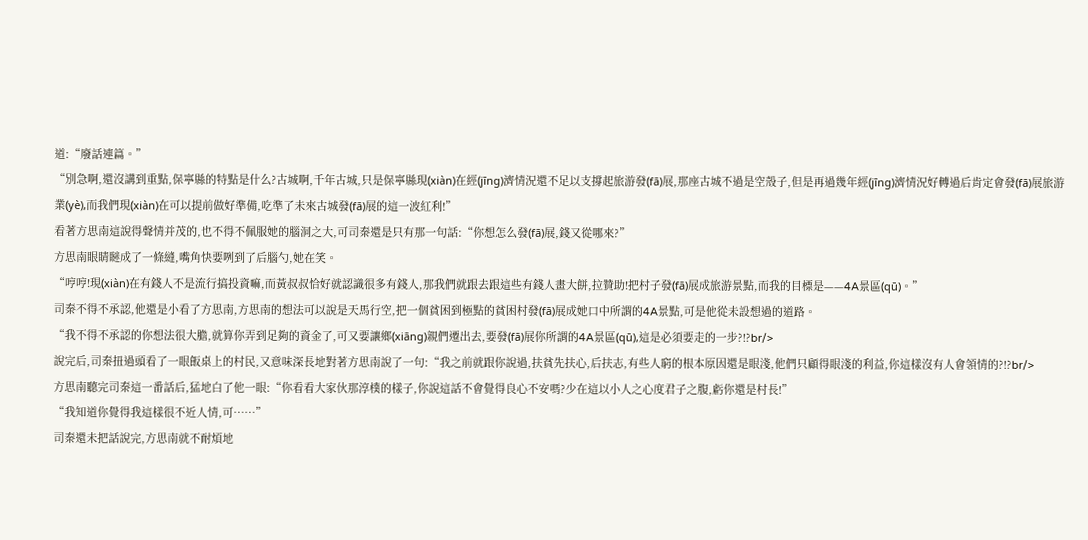道:“廢話連篇。”
“別急啊,還沒講到重點,保寧縣的特點是什么?古城啊,千年古城,只是保寧縣現(xiàn)在經(jīng)濟情況還不足以支撐起旅游發(fā)展,那座古城不過是空殼子,但是再過幾年經(jīng)濟情況好轉過后肯定會發(fā)展旅游業(yè),而我們現(xiàn)在可以提前做好準備,吃準了未來古城發(fā)展的這一波紅利!”
看著方思南這說得聲情并茂的,也不得不佩服她的腦洞之大,可司秦還是只有那一句話:“你想怎么發(fā)展,錢又從哪來?”
方思南眼睛瞇成了一條縫,嘴角快要咧到了后腦勺,她在笑。
“哼哼!現(xiàn)在有錢人不是流行搞投資嘛,而黃叔叔恰好就認識很多有錢人,那我們就跟去跟這些有錢人畫大餅,拉贊助!把村子發(fā)展成旅游景點,而我的目標是——4A景區(qū)。”
司秦不得不承認,他還是小看了方思南,方思南的想法可以說是天馬行空,把一個貧困到極點的貧困村發(fā)展成她口中所謂的4A景點,可是他從未設想過的道路。
“我不得不承認的你想法很大膽,就算你弄到足夠的資金了,可又要讓鄉(xiāng)親們遷出去,要發(fā)展你所謂的4A景區(qū),這是必須要走的一步?!?br/>
說完后,司秦扭過頭看了一眼飯桌上的村民,又意味深長地對著方思南說了一句:“我之前就跟你說過,扶貧先扶心,后扶志,有些人窮的根本原因還是眼淺,他們只顧得眼淺的利益,你這樣沒有人會領情的?!?br/>
方思南聽完司秦這一番話后,猛地白了他一眼:“你看看大家伙那淳樸的樣子,你說這話不會覺得良心不安嗎?少在這以小人之心度君子之腹,虧你還是村長!”
“我知道你覺得我這樣很不近人情,可……”
司秦還未把話說完,方思南就不耐煩地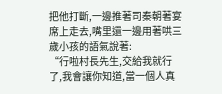把他打斷,一邊推著司秦朝著宴席上走去,嘴里還一邊用著哄三歲小孩的語氣說著:
“行啦村長先生,交給我就行了,我會讓你知道,當一個人真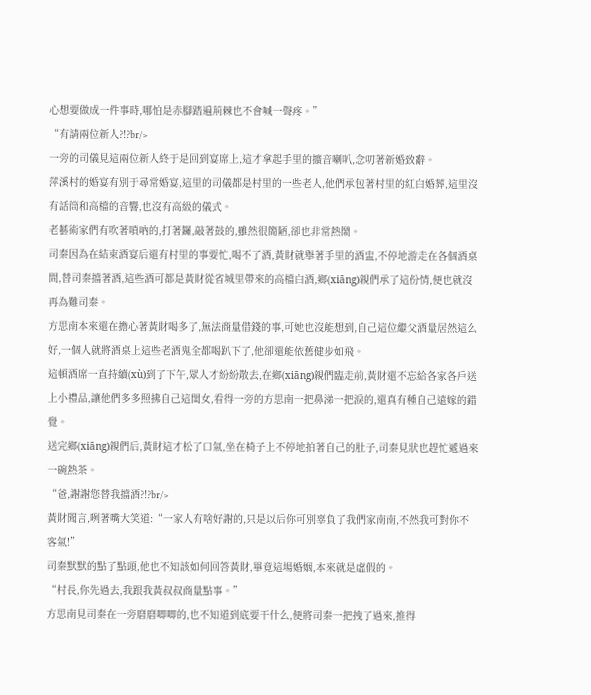心想要做成一件事時,哪怕是赤腳踏遍荊棘也不會喊一聲疼。”
“有請兩位新人?!?br/>
一旁的司儀見這兩位新人終于是回到宴席上,這才拿起手里的擴音喇叭,念叨著新婚致辭。
萍溪村的婚宴有別于尋常婚宴,這里的司儀都是村里的一些老人,他們承包著村里的紅白婚葬,這里沒有話筒和高檔的音響,也沒有高級的儀式。
老藝術家們有吹著嗩吶的,打著鑼,敲著鼓的,雖然很簡陋,卻也非常熱鬧。
司秦因為在結束酒宴后還有村里的事要忙,喝不了酒,黃財就舉著手里的酒盅,不停地游走在各個酒桌間,替司秦擋著酒,這些酒可都是黃財從省城里帶來的高檔白酒,鄉(xiāng)親們承了這份情,便也就沒再為難司秦。
方思南本來還在擔心著黃財喝多了,無法商量借錢的事,可她也沒能想到,自己這位繼父酒量居然這么好,一個人就將酒桌上這些老酒鬼全都喝趴下了,他卻還能依舊健步如飛。
這頓酒席一直持續(xù)到了下午,眾人才紛紛散去,在鄉(xiāng)親們臨走前,黃財還不忘給各家各戶送上小禮品,讓他們多多照拂自己這閨女,看得一旁的方思南一把鼻涕一把淚的,還真有種自己遠嫁的錯覺。
送完鄉(xiāng)親們后,黃財這才松了口氣,坐在椅子上不停地拍著自己的肚子,司秦見狀也趕忙遞過來一碗熱茶。
“爸,謝謝您替我擋酒?!?br/>
黃財聞言,咧著嘴大笑道:“一家人有啥好謝的,只是以后你可別辜負了我們家南南,不然我可對你不客氣!”
司秦默默的點了點頭,他也不知該如何回答黃財,畢竟這場婚姻,本來就是虛假的。
“村長,你先過去,我跟我黃叔叔商量點事。”
方思南見司秦在一旁磨磨唧唧的,也不知道到底要干什么,便將司秦一把拽了過來,推得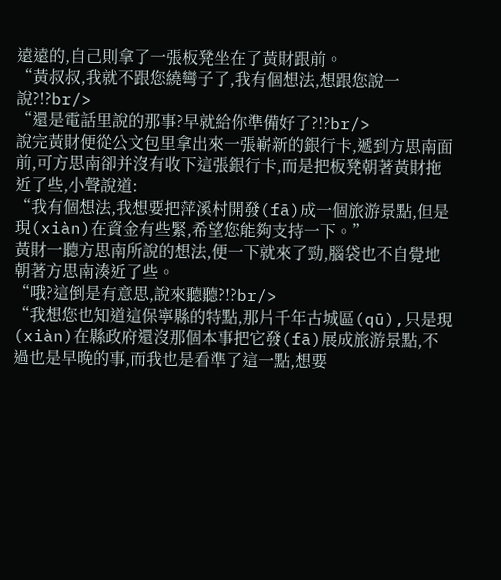遠遠的,自己則拿了一張板凳坐在了黃財跟前。
“黃叔叔,我就不跟您繞彎子了,我有個想法,想跟您說一說?!?br/>
“還是電話里說的那事?早就給你準備好了?!?br/>
說完黃財便從公文包里拿出來一張嶄新的銀行卡,遞到方思南面前,可方思南卻并沒有收下這張銀行卡,而是把板凳朝著黃財拖近了些,小聲說道:
“我有個想法,我想要把萍溪村開發(fā)成一個旅游景點,但是現(xiàn)在資金有些緊,希望您能夠支持一下。”
黃財一聽方思南所說的想法,便一下就來了勁,腦袋也不自覺地朝著方思南湊近了些。
“哦?這倒是有意思,說來聽聽?!?br/>
“我想您也知道這保寧縣的特點,那片千年古城區(qū),只是現(xiàn)在縣政府還沒那個本事把它發(fā)展成旅游景點,不過也是早晚的事,而我也是看準了這一點,想要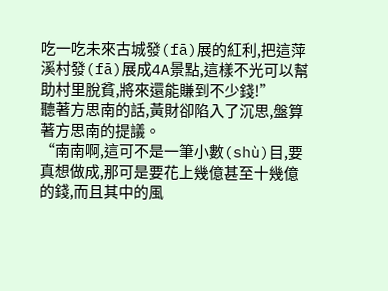吃一吃未來古城發(fā)展的紅利,把這萍溪村發(fā)展成4A景點,這樣不光可以幫助村里脫貧,將來還能賺到不少錢!”
聽著方思南的話,黃財卻陷入了沉思,盤算著方思南的提議。
“南南啊,這可不是一筆小數(shù)目,要真想做成,那可是要花上幾億甚至十幾億的錢,而且其中的風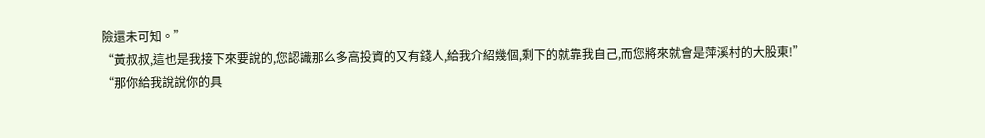險還未可知。”
“黃叔叔,這也是我接下來要說的,您認識那么多高投資的又有錢人,給我介紹幾個,剩下的就靠我自己,而您將來就會是萍溪村的大股東!”
“那你給我說說你的具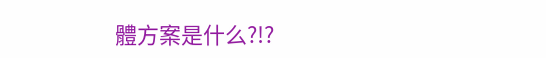體方案是什么?!?